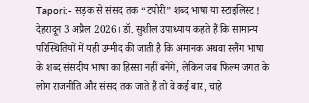Tapori:- सड़क से संसद तक “टपोरी” शब्द भाषा या स्टाइलिस्ट !
देहरादून 3 अप्रैल 2026। डॉ. सुशील उपाध्याय कहते हैं कि सामान्य परिस्थितियों में यही उम्मीद की जाती है कि अमानक अथवा स्लैंग भाषा के शब्द संसदीय भाषा का हिस्सा नहीं बनेंगे, लेकिन जब फिल्म जगत के लोग राजनीति और संसद तक जाते हैं तो वे कई बार, चाहे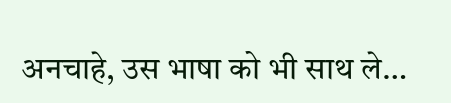अनचाहे, उस भाषा को भी साथ ले…